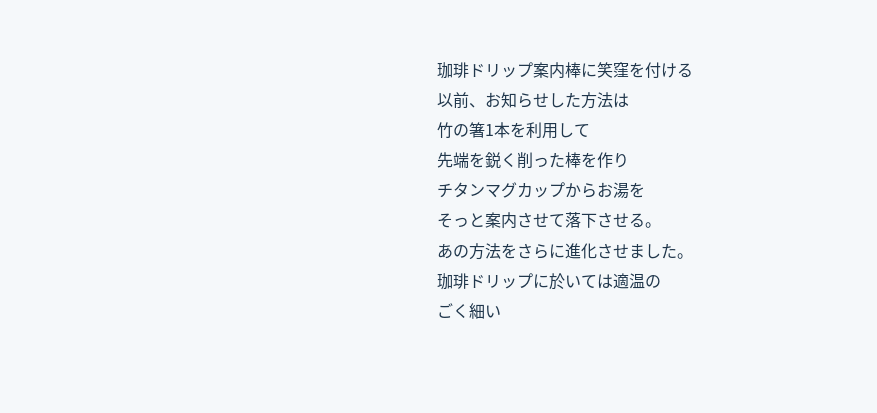珈琲ドリップ案内棒に笑窪を付ける
以前、お知らせした方法は
竹の箸1本を利用して
先端を鋭く削った棒を作り
チタンマグカップからお湯を
そっと案内させて落下させる。
あの方法をさらに進化させました。
珈琲ドリップに於いては適温の
ごく細い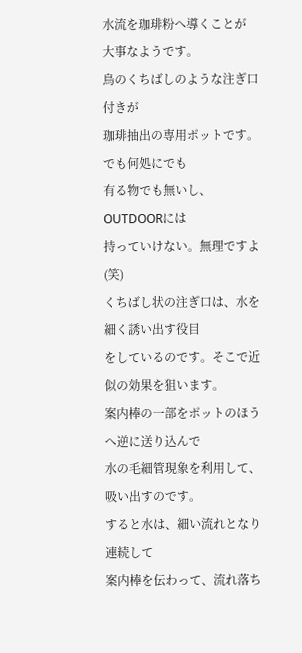水流を珈琲粉へ導くことが
大事なようです。
鳥のくちばしのような注ぎ口付きが
珈琲抽出の専用ポットです。でも何処にでも
有る物でも無いし、OUTDOORには
持っていけない。無理ですよ(笑)
くちばし状の注ぎ口は、水を細く誘い出す役目
をしているのです。そこで近似の効果を狙います。
案内棒の一部をポットのほうへ逆に送り込んで
水の毛細管現象を利用して、吸い出すのです。
すると水は、細い流れとなり連続して
案内棒を伝わって、流れ落ち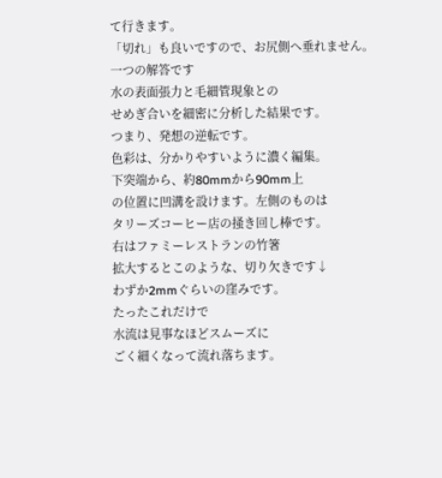て行きます。
「切れ」も良いですので、お尻側へ垂れません。
一つの解答です
水の表面張力と毛細管現象との
せめぎ合いを細密に分析した結果です。
つまり、発想の逆転です。
色彩は、分かりやすいように濃く編集。
下突端から、約80mmから90mm上
の位置に凹溝を設けます。左側のものは
タリーズコーヒー店の掻き回し棒です。
右はファミーレストランの竹箸
拡大するとこのような、切り欠きです↓
わずか2mmぐらいの窪みです。
たったこれだけで
水流は見事なほどスムーズに
ごく細くなって流れ落ちます。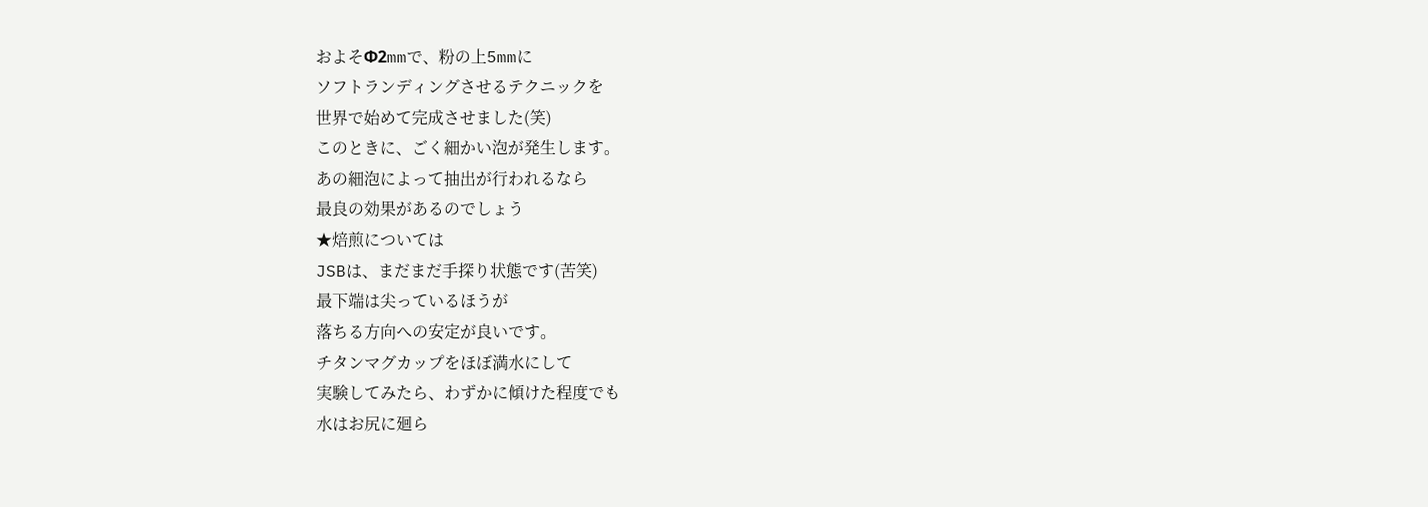およそΦ2mmで、粉の上5mmに
ソフトランディングさせるテクニックを
世界で始めて完成させました(笑)
このときに、ごく細かい泡が発生します。
あの細泡によって抽出が行われるなら
最良の効果があるのでしょう
★焙煎については
JSBは、まだまだ手探り状態です(苦笑)
最下端は尖っているほうが
落ちる方向への安定が良いです。
チタンマグカップをほぼ満水にして
実験してみたら、わずかに傾けた程度でも
水はお尻に廻ら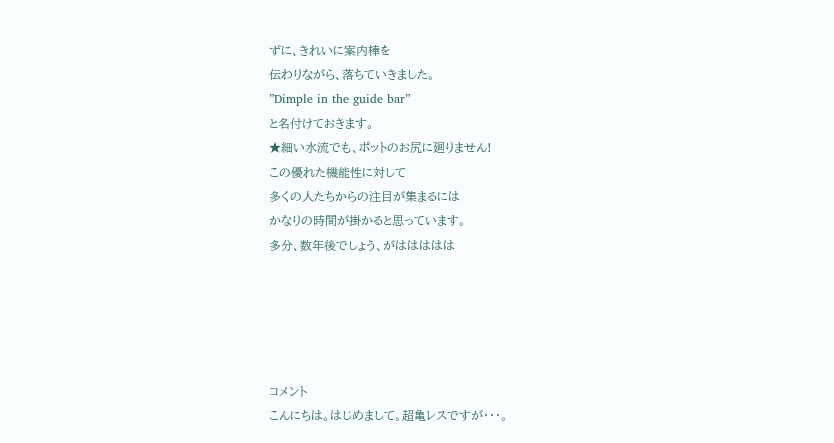ずに、きれいに案内棒を
伝わりながら、落ちていきました。
”Dimple in the guide bar”
と名付けておきます。
★細い水流でも、ポットのお尻に廻りません!
この優れた機能性に対して
多くの人たちからの注目が集まるには
かなりの時間が掛かると思っています。
多分、数年後でしょう、がははははは





コメント
こんにちは。はじめまして。超亀レスですが・・・。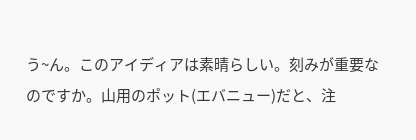う~ん。このアイディアは素晴らしい。刻みが重要なのですか。山用のポット(エバニュー)だと、注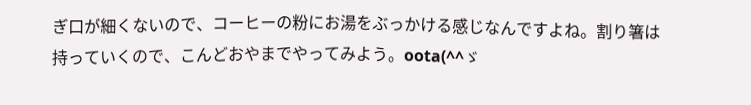ぎ口が細くないので、コーヒーの粉にお湯をぶっかける感じなんですよね。割り箸は持っていくので、こんどおやまでやってみよう。oota(^^ゞ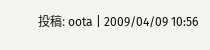投稿: oota | 2009/04/09 10:56